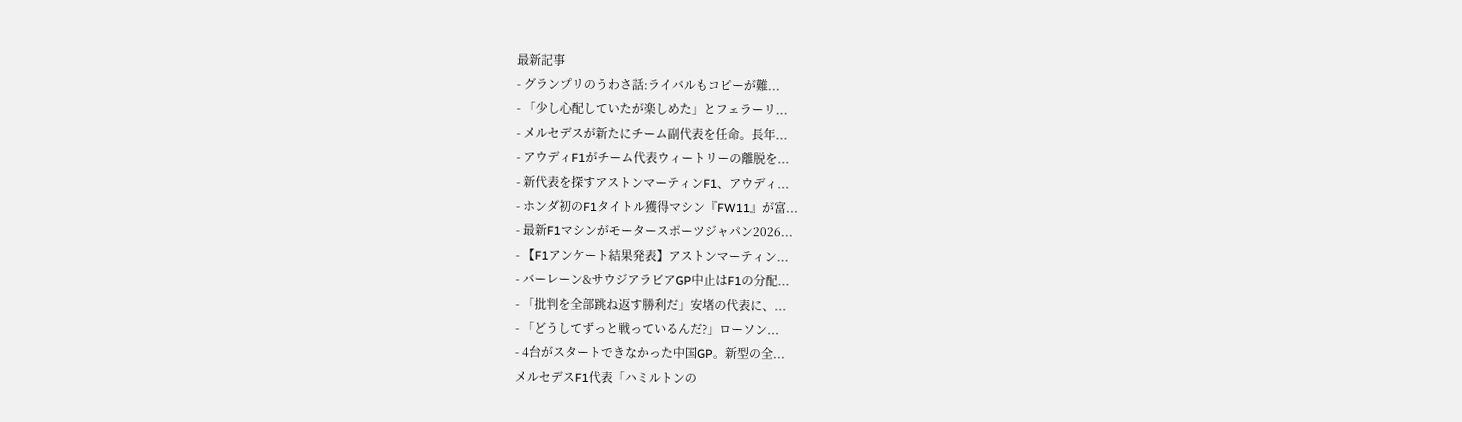最新記事
- グランプリのうわさ話:ライバルもコピーが難...
- 「少し心配していたが楽しめた」とフェラーリ...
- メルセデスが新たにチーム副代表を任命。長年...
- アウディF1がチーム代表ウィートリーの離脱を...
- 新代表を探すアストンマーティンF1、アウディ...
- ホンダ初のF1タイトル獲得マシン『FW11』が富...
- 最新F1マシンがモータースポーツジャパン2026...
- 【F1アンケート結果発表】アストンマーティン...
- バーレーン&サウジアラビアGP中止はF1の分配...
- 「批判を全部跳ね返す勝利だ」安堵の代表に、...
- 「どうしてずっと戦っているんだ?」ローソン...
- 4台がスタートできなかった中国GP。新型の全...
メルセデスF1代表「ハミルトンの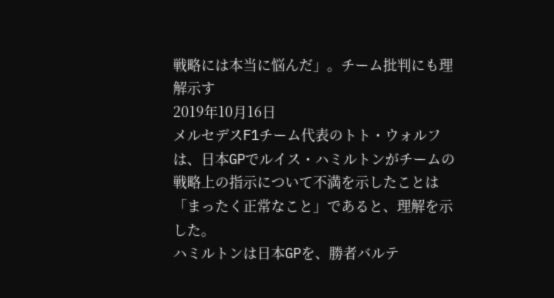戦略には本当に悩んだ」。チーム批判にも理解示す
2019年10月16日
メルセデスF1チーム代表のトト・ウォルフは、日本GPでルイス・ハミルトンがチームの戦略上の指示について不満を示したことは「まったく正常なこと」であると、理解を示した。
ハミルトンは日本GPを、勝者バルテ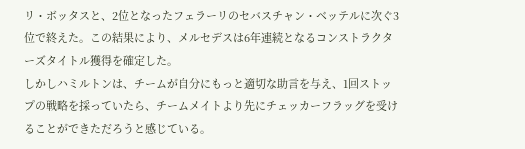リ・ボッタスと、2位となったフェラーリのセバスチャン・ベッテルに次ぐ3位で終えた。この結果により、メルセデスは6年連続となるコンストラクターズタイトル獲得を確定した。
しかしハミルトンは、チームが自分にもっと適切な助言を与え、1回ストップの戦略を採っていたら、チームメイトより先にチェッカーフラッグを受けることができただろうと感じている。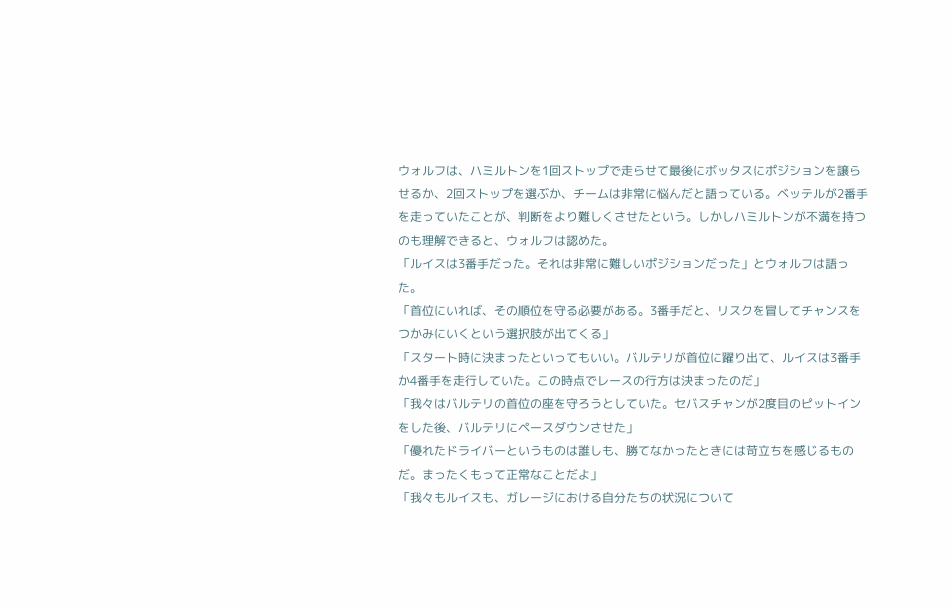ウォルフは、ハミルトンを1回ストップで走らせて最後にボッタスにポジションを譲らせるか、2回ストップを選ぶか、チームは非常に悩んだと語っている。ベッテルが2番手を走っていたことが、判断をより難しくさせたという。しかしハミルトンが不満を持つのも理解できると、ウォルフは認めた。
「ルイスは3番手だった。それは非常に難しいポジションだった」とウォルフは語った。
「首位にいれば、その順位を守る必要がある。3番手だと、リスクを冒してチャンスをつかみにいくという選択肢が出てくる」
「スタート時に決まったといってもいい。バルテリが首位に躍り出て、ルイスは3番手か4番手を走行していた。この時点でレースの行方は決まったのだ」
「我々はバルテリの首位の座を守ろうとしていた。セバスチャンが2度目のピットインをした後、バルテリにペースダウンさせた」
「優れたドライバーというものは誰しも、勝てなかったときには苛立ちを感じるものだ。まったくもって正常なことだよ」
「我々もルイスも、ガレージにおける自分たちの状況について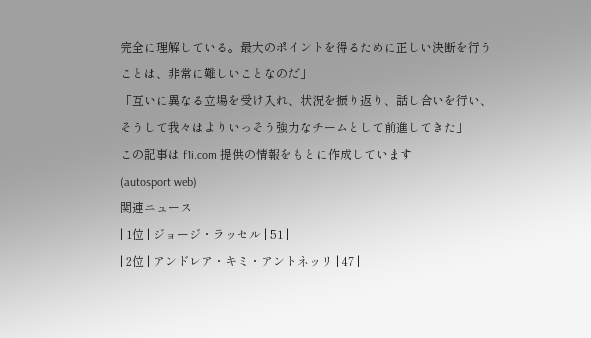完全に理解している。最大のポイントを得るために正しい決断を行うことは、非常に難しいことなのだ」
「互いに異なる立場を受け入れ、状況を振り返り、話し合いを行い、そうして我々はよりいっそう強力なチームとして前進してきた」
この記事は f1i.com 提供の情報をもとに作成しています
(autosport web)
関連ニュース
| 1位 | ジョージ・ラッセル | 51 |
| 2位 | アンドレア・キミ・アントネッリ | 47 |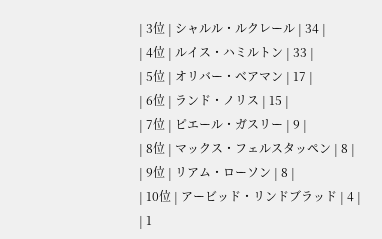| 3位 | シャルル・ルクレール | 34 |
| 4位 | ルイス・ハミルトン | 33 |
| 5位 | オリバー・ベアマン | 17 |
| 6位 | ランド・ノリス | 15 |
| 7位 | ピエール・ガスリー | 9 |
| 8位 | マックス・フェルスタッペン | 8 |
| 9位 | リアム・ローソン | 8 |
| 10位 | アービッド・リンドブラッド | 4 |
| 1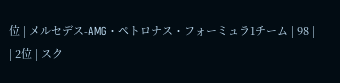位 | メルセデス-AMG・ペトロナス・フォーミュラ1チーム | 98 |
| 2位 | スク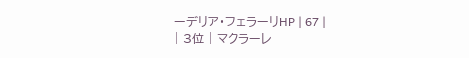ーデリア・フェラーリHP | 67 |
| 3位 | マクラーレ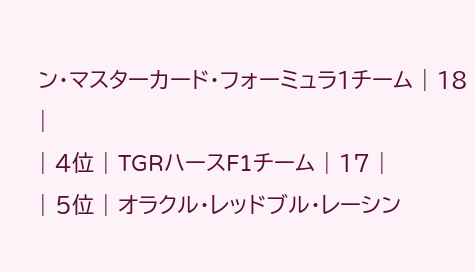ン・マスターカード・フォーミュラ1チーム | 18 |
| 4位 | TGRハースF1チーム | 17 |
| 5位 | オラクル・レッドブル・レーシン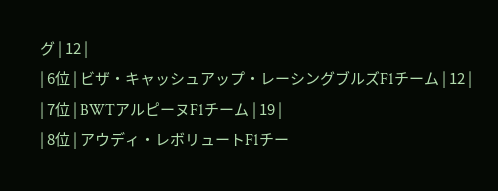グ | 12 |
| 6位 | ビザ・キャッシュアップ・レーシングブルズF1チーム | 12 |
| 7位 | BWTアルピーヌF1チーム | 19 |
| 8位 | アウディ・レボリュートF1チー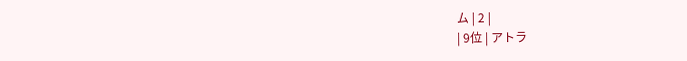ム | 2 |
| 9位 | アトラ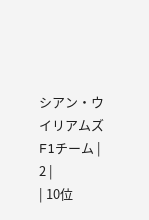シアン・ウイリアムズF1チーム | 2 |
| 10位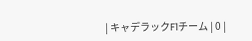| キャデラックF1チーム | 0 |